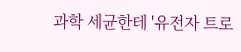과학 세균한테 '유전자 트로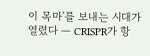이 목마'를 보내는 시대가 열렸다 — CRISPR가 항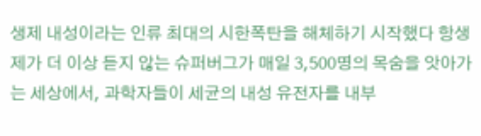생제 내성이라는 인류 최대의 시한폭탄을 해체하기 시작했다 항생제가 더 이상 듣지 않는 슈퍼버그가 매일 3,500명의 목숨을 앗아가는 세상에서, 과학자들이 세균의 내성 유전자를 내부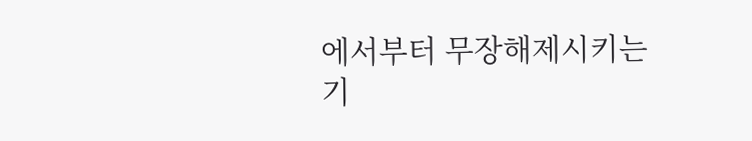에서부터 무장해제시키는 기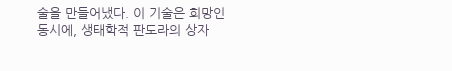술을 만들어냈다. 이 기술은 희망인 동시에, 생태학적 판도라의 상자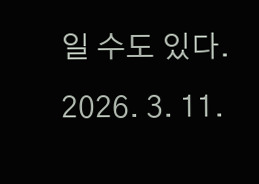일 수도 있다. 2026. 3. 11.